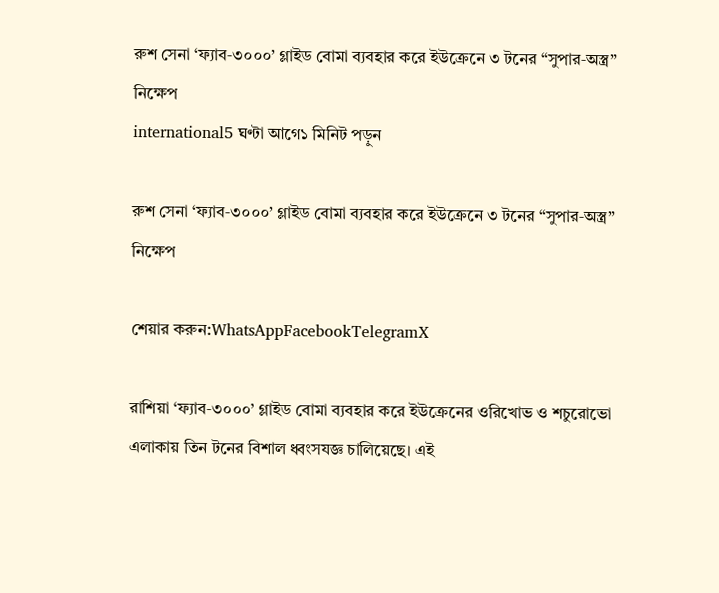রুশ সেনা ‘ফ্যাব‑৩০০০’ গ্লাইড বোমা ব্যবহার করে ইউক্রেনে ৩ টনের “সুপার‑অস্ত্র” নিক্ষেপ
international5 ঘণ্টা আগে১ মিনিট পড়ুন

রুশ সেনা ‘ফ্যাব‑৩০০০’ গ্লাইড বোমা ব্যবহার করে ইউক্রেনে ৩ টনের “সুপার‑অস্ত্র” নিক্ষেপ

শেয়ার করুন:WhatsAppFacebookTelegramX

রাশিয়া ‘ফ্যাব‑৩০০০’ গ্লাইড বোমা ব্যবহার করে ইউক্রেনের ওরিখোভ ও শচুরোভো এলাকায় তিন টনের বিশাল ধ্বংসযজ্ঞ চালিয়েছে। এই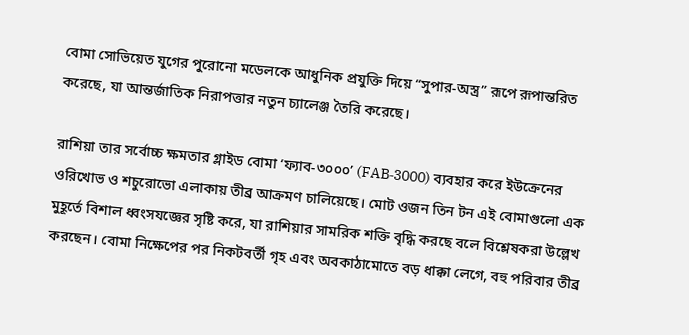বোমা সোভিয়েত যুগের পুরোনো মডেলকে আধুনিক প্রযুক্তি দিয়ে “সুপার‑অস্ত্র” রূপে রূপান্তরিত করেছে, যা আন্তর্জাতিক নিরাপত্তার নতুন চ্যালেঞ্জ তৈরি করেছে।

রাশিয়া তার সর্বোচ্চ ক্ষমতার গ্লাইড বোমা ‘ফ্যাব‑৩০০০’ (FAB‑3000) ব্যবহার করে ইউক্রেনের ওরিখোভ ও শচুরোভো এলাকায় তীব্র আক্রমণ চালিয়েছে। মোট ওজন তিন টন এই বোমাগুলো এক মুহূর্তে বিশাল ধ্বংসযজ্ঞের সৃষ্টি করে, যা রাশিয়ার সামরিক শক্তি বৃদ্ধি করছে বলে বিশ্লেষকরা উল্লেখ করছেন। বোমা নিক্ষেপের পর নিকটবর্তী গৃহ এবং অবকাঠামোতে বড় ধাক্কা লেগে, বহু পরিবার তীব্র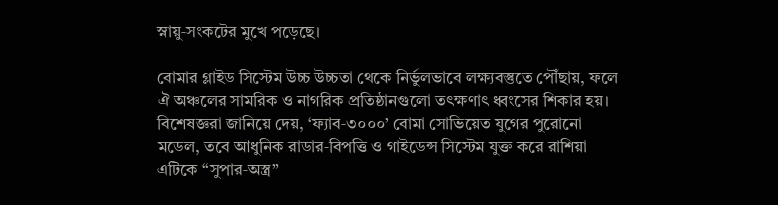স্নায়ু‑সংকটের মুখে পড়েছে।

বোমার গ্লাইড সিস্টেম উচ্চ উচ্চতা থেকে নির্ভুলভাবে লক্ষ্যবস্তুতে পৌঁছায়, ফলে ঐ অঞ্চলের সামরিক ও নাগরিক প্রতিষ্ঠানগুলো তৎক্ষণাৎ ধ্বংসের শিকার হয়। বিশেষজ্ঞরা জানিয়ে দেয়, ‘ফ্যাব‑৩০০০’ বোমা সোভিয়েত যুগের পুরোনো মডেল, তবে আধুনিক রাডার‑বিপত্তি ও গাইডেন্স সিস্টেম যুক্ত করে রাশিয়া এটিকে “সুপার‑অস্ত্র”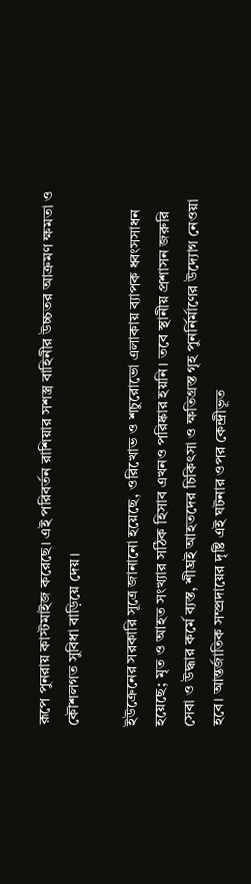রূপে পুনরায় কাস্টমাইজ করেছে। এই পরিবর্তন রাশিয়ার সশস্ত্র বাহিনীর উচ্চতর আক্রমণ ক্ষমতা ও কৌশলগত সুবিধা বাড়িয়ে দেয়।

ইউক্রেনের সরকারি সূত্রে জানানো হয়েছে, ওরিখোভ ও শচুরোভো এলাকায় ব্যাপক ধ্বংসসাধন হয়েছে; মৃত ও আহত সংখ্যার সঠিক হিসাব এখনও পরিষ্কার হয়নি। তবে স্থানীয় প্রশাসন জরুরি সেবা ও উদ্ধার কর্মে ব্যস্ত, শীঘ্রই আহতদের চিকিৎসা ও ক্ষতিগ্রস্ত গৃহ পুনর্নির্মাণের উদ্যোগ নেওয়া হবে। আন্তর্জাতিক সম্প্রদায়ের দৃষ্টি এই ঘটনার ওপর কেন্দ্রীভূত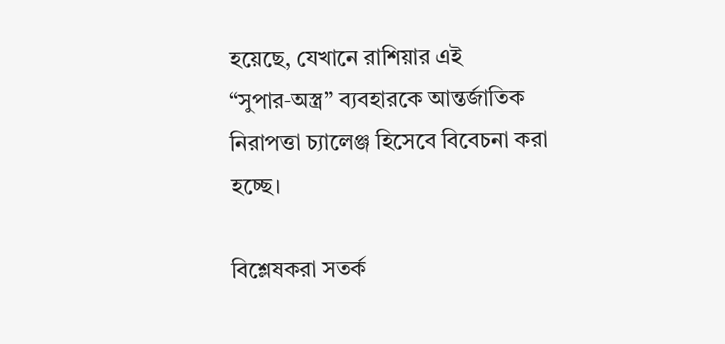হয়েছে, যেখানে রাশিয়ার এই “সুপার‑অস্ত্র” ব্যবহারকে আন্তর্জাতিক নিরাপত্তা চ্যালেঞ্জ হিসেবে বিবেচনা করা হচ্ছে।

বিশ্লেষকরা সতর্ক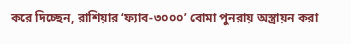করে দিচ্ছেন, রাশিয়ার ‘ফ্যাব‑৩০০০’ বোমা পুনরায় অস্ত্রায়ন করা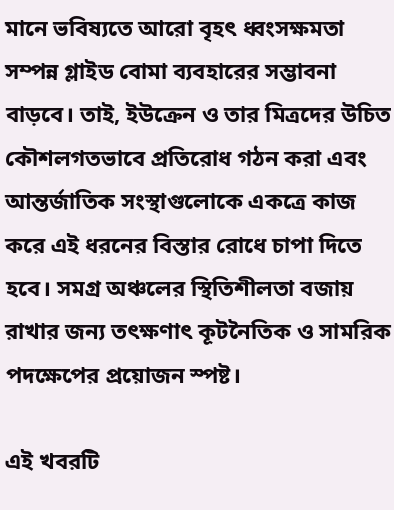মানে ভবিষ্যতে আরো বৃহৎ ধ্বংসক্ষমতা সম্পন্ন গ্লাইড বোমা ব্যবহারের সম্ভাবনা বাড়বে। তাই, ইউক্রেন ও তার মিত্রদের উচিত কৌশলগতভাবে প্রতিরোধ গঠন করা এবং আন্তর্জাতিক সংস্থাগুলোকে একত্রে কাজ করে এই ধরনের বিস্তার রোধে চাপা দিতে হবে। সমগ্র অঞ্চলের স্থিতিশীলতা বজায় রাখার জন্য তৎক্ষণাৎ কূটনৈতিক ও সামরিক পদক্ষেপের প্রয়োজন স্পষ্ট।

এই খবরটি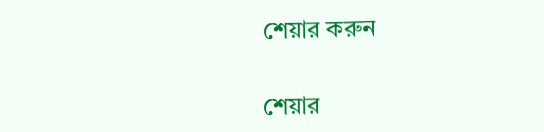শেয়ার করুন

শেয়ার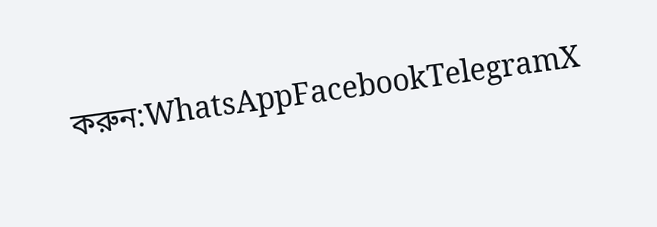করুন:WhatsAppFacebookTelegramX